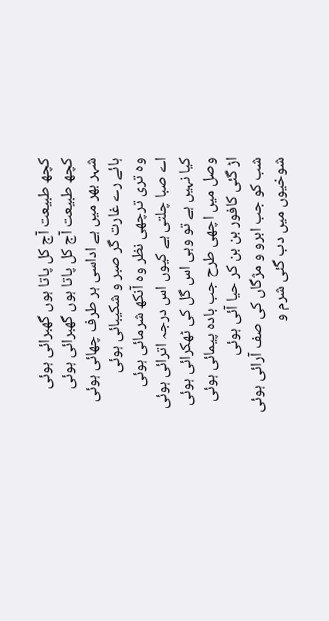کچھ طبیعت آج کل پاتا ہوں گھبرائی ہوئی
کچھ طبیعت آج کل پاتا ہوں گھبرائی ہوئی
شہر بھر میں ہے اداسی ہر طرف چھائی ہوئی
ہائے رے غارت گر صبر و شکیبائی ہوئی
وہ تری ترچھی نظر وہ آنکھ شرمائی ہوئی
اے صبا چلتی ہے کیوں اس درجہ اترائی ہوئی
کیا نہیں ہے تو وہی اس گل کی ٹھکرائی ہوئی
وصل میں اچھی طرح جب بادہ پیمائی ہوئی
اڑ گئی کافور بن بن کر حیا آئی ہوئی
شب کو جب ابرو و مژگاں کی صف آرائی ہوئی
شوخیوں میں دب گئی شرم و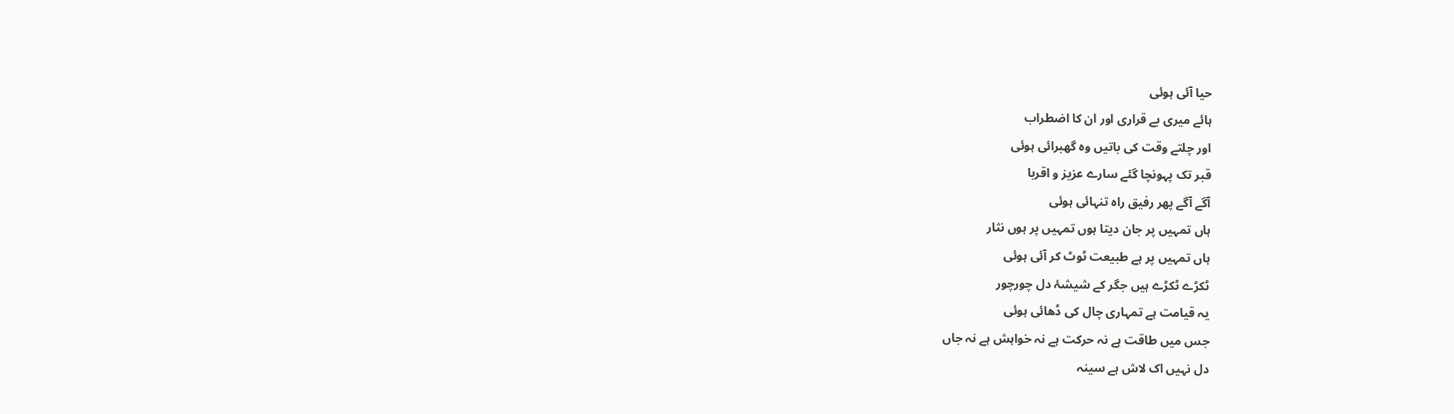حیا آئی ہوئی
ہائے میری بے قراری اور ان کا اضطراب
اور چلتے وقت کی باتیں وہ گھبرائی ہوئی
قبر تک پہونچا گئے سارے عزیز و اقربا
آگے آگے پھر رفیق راہ تنہائی ہوئی
ہاں تمہیں پر جان دیتا ہوں تمہیں پر ہوں نثار
ہاں تمہیں پر ہے طبیعت ٹوٹ کر آئی ہوئی
ٹکڑے ٹکڑے ہیں جگر کے شیشۂ دل چورچور
یہ قیامت ہے تمہاری چال کی ڈھائی ہوئی
جس میں طاقت ہے نہ حرکت ہے نہ خواہش ہے نہ جاں
دل نہیں اک لاش ہے سینہ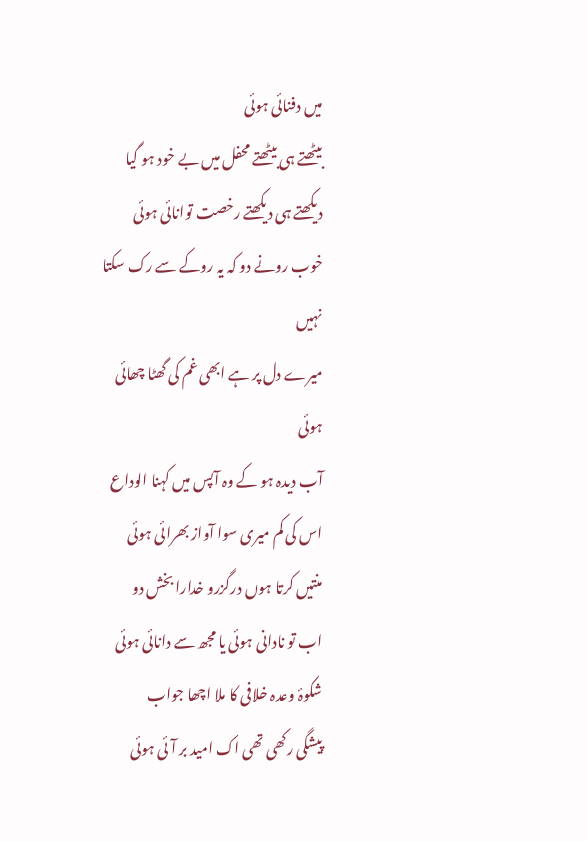میں دفنائی ہوئی
بیٹھتے ہی بیٹھتے محفل میں بے خود ہو گیا
دیکھتے ہی دیکھتے رخصت توانائی ہوئی
خوب رونے دو کہ یہ روکے سے رک سکتا نہیں
میرے دل پر ہے ابھی غم کی گھٹا چھائی ہوئی
آب دیدہ ہو کے وہ آپس میں کہنا الوداع
اس کی کم میری سوا آواز بھرائی ہوئی
منتیں کرتا ہوں درگزرو خدارا بخش دو
اب تو نادانی ہوئی یا مجھ سے دانائی ہوئی
شکوۂ وعدہ خلافی کا ملا اچھا جواب
پیشگی رکھی تھی اک امید بر آئی ہوئی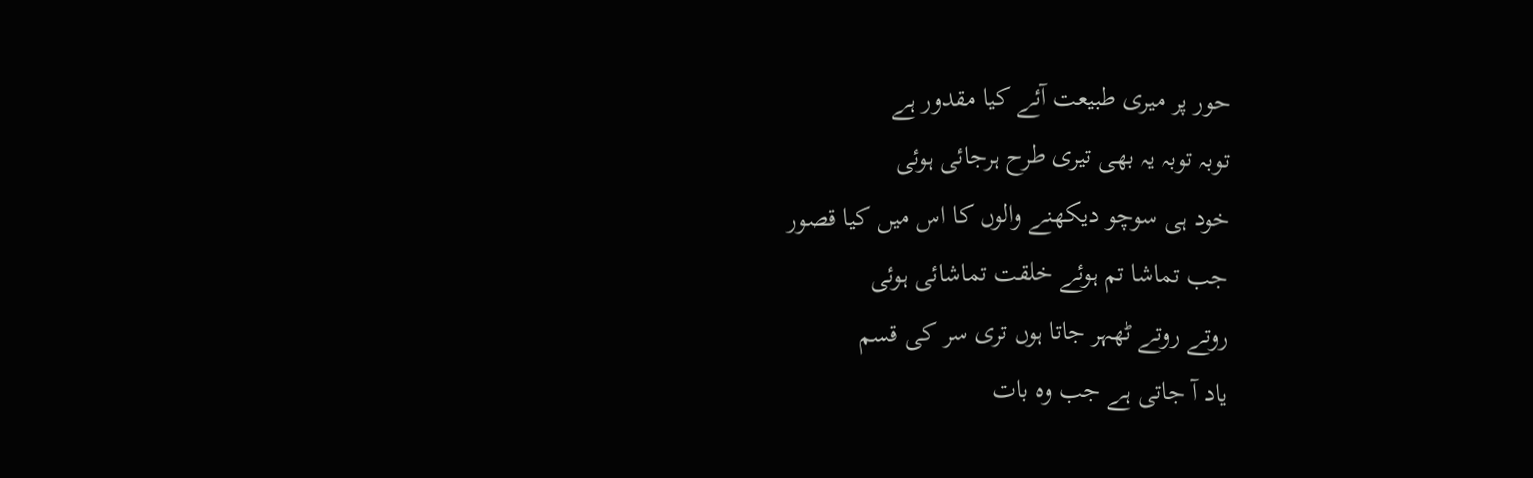حور پر میری طبیعت آئے کیا مقدور ہے
توبہ توبہ یہ بھی تیری طرح ہرجائی ہوئی
خود ہی سوچو دیکھنے والوں کا اس میں کیا قصور
جب تماشا تم ہوئے خلقت تماشائی ہوئی
روتے روتے ٹھہر جاتا ہوں تری سر کی قسم
یاد آ جاتی ہے جب وہ بات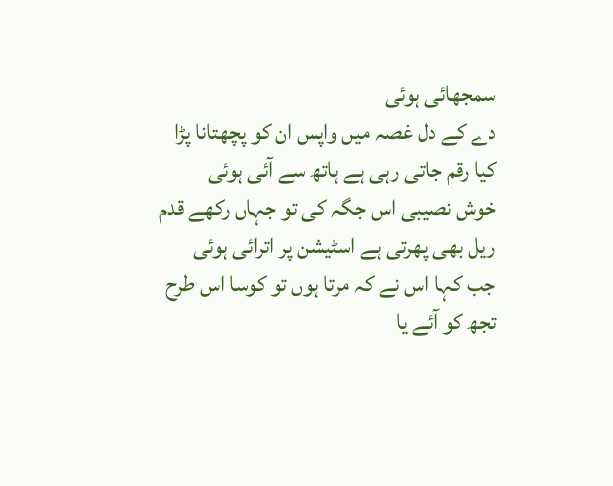سمجھائی ہوئی
دے کے دل غصہ میں واپس ان کو پچھتانا پڑا
کیا رقم جاتی رہی ہے ہاتھ سے آئی ہوئی
خوش نصیبی اس جگہ کی تو جہاں رکھے قدم
ریل بھی پھرتی ہے اسٹیشن پر اترائی ہوئی
جب کہا اس نے کہ مرتا ہوں تو کوسا اس طرح
تجھ کو آئے یا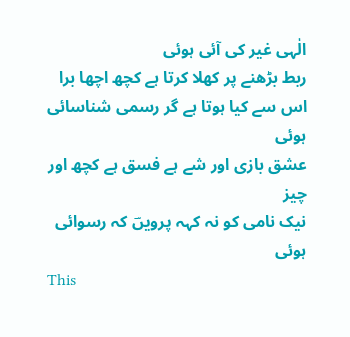الٰہی غیر کی آئی ہوئی
ربط بڑھنے پر کھلا کرتا ہے کچھ اچھا برا
اس سے کیا ہوتا ہے گر رسمی شناسائی ہوئی
عشق بازی اور شے ہے فسق ہے کچھ اور چیز
نیک نامی کو نہ کہہ پرویںؔ کہ رسوائی ہوئی
This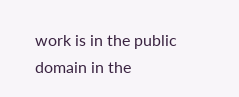work is in the public domain in the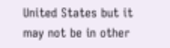United States but it may not be in other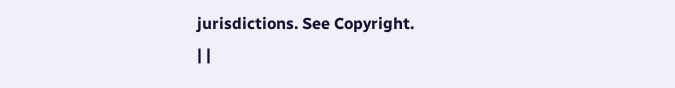jurisdictions. See Copyright.
| |